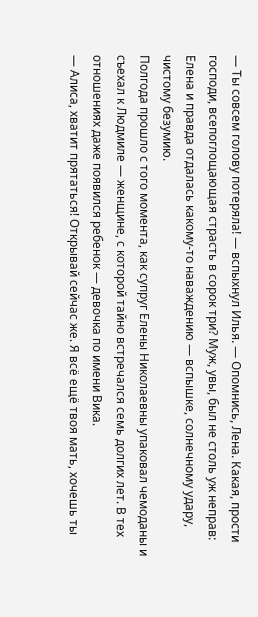— Ты совсем голову потеряла! — вспыхнул Илья. — Опомнись, Лена. Какая, прости господи, всепоглощающая страсть в сорок три? Муж, увы, был не столь уж неправ: Елена и правда отдалась какому‑то наваждению — вспышке, солнечному удару, чистому безумию.
Полгода прошло с того момента, как супруг Елены Николаевны упаковал чемоданы и съехал к Людмиле — женщине, с которой тайно встречался семь долгих лет. В тех отношениях даже появился ребенок — девочка по имени Вика.
— Алиса, хватит прятаться! Открывай сейчас же. Я всё ещё твоя мать, хочешь ты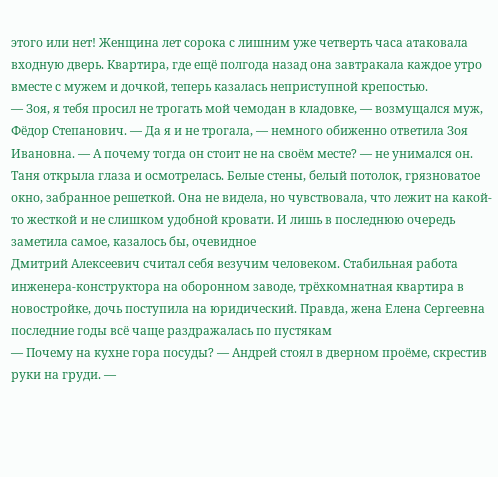этого или нет! Женщина лет сорока с лишним уже четверть часа атаковала входную дверь. Квартира, где ещё полгода назад она завтракала каждое утро вместе с мужем и дочкой, теперь казалась неприступной крепостью.
— Зоя, я тебя просил не трогать мой чемодан в кладовке, — возмущался муж, Фёдор Степанович. — Да я и не трогала, — немного обиженно ответила Зоя Ивановна. — А почему тогда он стоит не на своём месте? — не унимался он.
Таня открыла глаза и осмотрелась. Белые стены, белый потолок, грязноватое окно, забранное решеткой. Она не видела, но чувствовала, что лежит на какой-то жесткой и не слишком удобной кровати. И лишь в последнюю очередь заметила самое, казалось бы, очевидное
Дмитрий Алексеевич считал себя везучим человеком. Стабильная работа инженера-конструктора на оборонном заводе, трёхкомнатная квартира в новостройке, дочь поступила на юридический. Правда, жена Елена Сергеевна последние годы всё чаще раздражалась по пустякам
— Почему на кухне гора посуды? — Андрей стоял в дверном проёме, скрестив руки на груди. —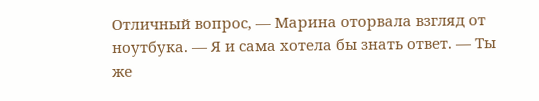Отличный вопрос, — Марина оторвала взгляд от ноутбука. — Я и сама хотела бы знать ответ. — Ты же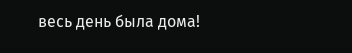весь день была дома!